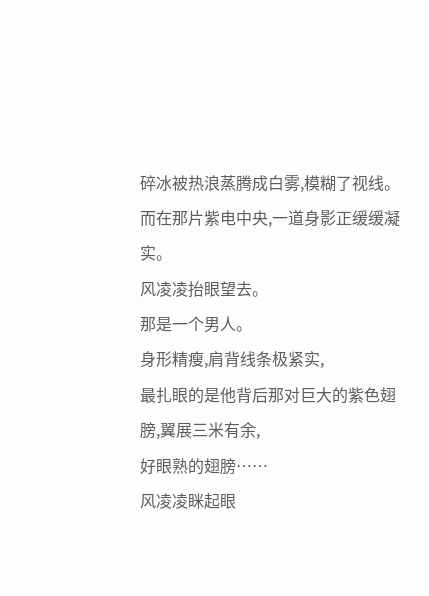碎冰被热浪蒸腾成白雾,模糊了视线。
而在那片紫电中央,一道身影正缓缓凝实。
风凌凌抬眼望去。
那是一个男人。
身形精瘦,肩背线条极紧实,
最扎眼的是他背后那对巨大的紫色翅膀,翼展三米有余,
好眼熟的翅膀……
风凌凌眯起眼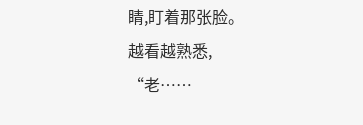睛,盯着那张脸。
越看越熟悉,
“老……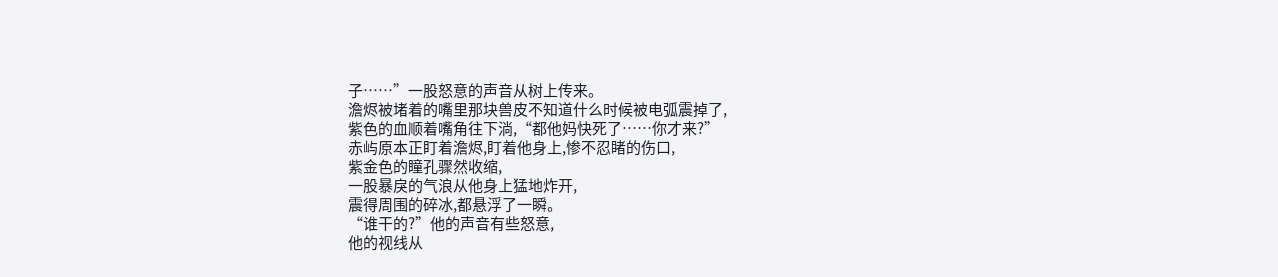子……”一股怒意的声音从树上传来。
澹烬被堵着的嘴里那块兽皮不知道什么时候被电弧震掉了,
紫色的血顺着嘴角往下淌,“都他妈快死了……你才来?”
赤屿原本正盯着澹烬,盯着他身上,惨不忍睹的伤口,
紫金色的瞳孔骤然收缩,
一股暴戾的气浪从他身上猛地炸开,
震得周围的碎冰,都悬浮了一瞬。
“谁干的?”他的声音有些怒意,
他的视线从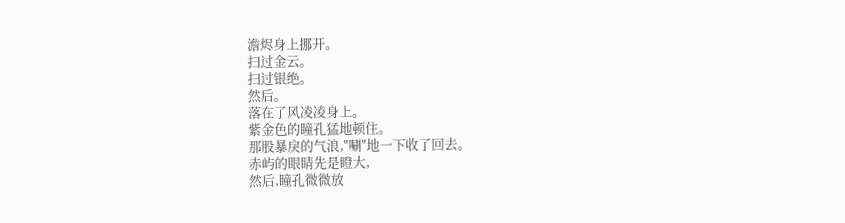澹烬身上挪开。
扫过金云。
扫过银绝。
然后。
落在了风凌凌身上。
紫金色的瞳孔猛地顿住。
那股暴戾的气浪,"唰"地一下收了回去。
赤屿的眼睛先是瞪大,
然后,瞳孔微微放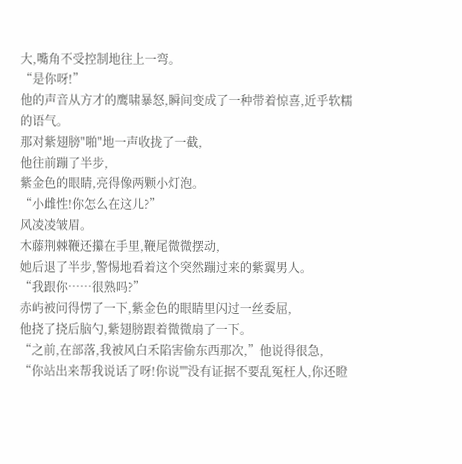大,嘴角不受控制地往上一弯。
“是你呀!”
他的声音从方才的鹰啸暴怒,瞬间变成了一种带着惊喜,近乎软糯的语气。
那对紫翅膀"啪"地一声收拢了一截,
他往前蹦了半步,
紫金色的眼睛,亮得像两颗小灯泡。
“小雌性!你怎么在这儿?”
风凌凌皱眉。
木藤荆棘鞭还攥在手里,鞭尾微微摆动,
她后退了半步,警惕地看着这个突然蹦过来的紫翼男人。
“我跟你……很熟吗?”
赤屿被问得愣了一下,紫金色的眼睛里闪过一丝委屈,
他挠了挠后脑勺,紫翅膀跟着微微扇了一下。
“之前,在部落,我被风白禾陷害偷东西那次,”他说得很急,
“你站出来帮我说话了呀!你说''''没有证据不要乱冤枉人,你还瞪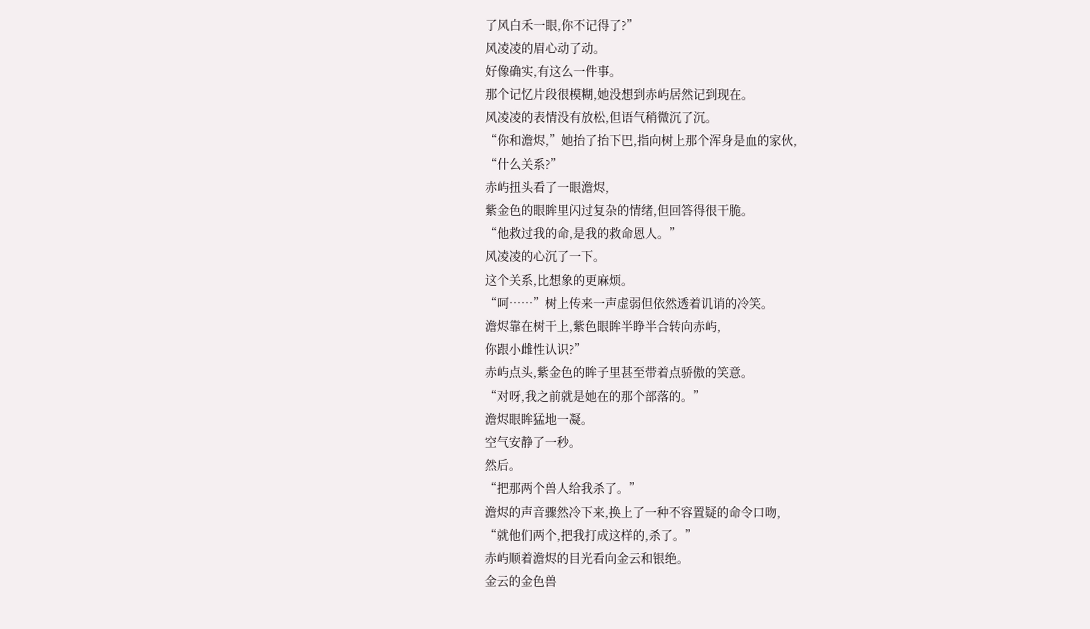了风白禾一眼,你不记得了?”
风凌凌的眉心动了动。
好像确实,有这么一件事。
那个记忆片段很模糊,她没想到赤屿居然记到现在。
风凌凌的表情没有放松,但语气稍微沉了沉。
“你和澹烬,”她抬了抬下巴,指向树上那个浑身是血的家伙,
“什么关系?”
赤屿扭头看了一眼澹烬,
紫金色的眼眸里闪过复杂的情绪,但回答得很干脆。
“他救过我的命,是我的救命恩人。”
风凌凌的心沉了一下。
这个关系,比想象的更麻烦。
“呵……”树上传来一声虚弱但依然透着讥诮的冷笑。
澹烬靠在树干上,紫色眼眸半睁半合转向赤屿,
你跟小雌性认识?”
赤屿点头,紫金色的眸子里甚至带着点骄傲的笑意。
“对呀,我之前就是她在的那个部落的。”
澹烬眼眸猛地一凝。
空气安静了一秒。
然后。
“把那两个兽人给我杀了。”
澹烬的声音骤然冷下来,换上了一种不容置疑的命令口吻,
“就他们两个,把我打成这样的,杀了。”
赤屿顺着澹烬的目光看向金云和银绝。
金云的金色兽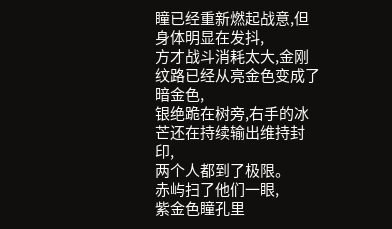瞳已经重新燃起战意,但身体明显在发抖,
方才战斗消耗太大,金刚纹路已经从亮金色变成了暗金色,
银绝跪在树旁,右手的冰芒还在持续输出维持封印,
两个人都到了极限。
赤屿扫了他们一眼,
紫金色瞳孔里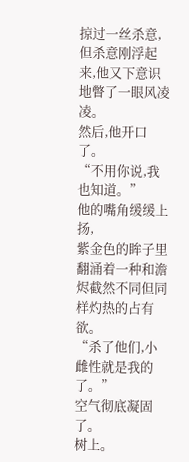掠过一丝杀意,
但杀意刚浮起来,他又下意识地瞥了一眼风凌凌。
然后,他开口了。
“不用你说,我也知道。”
他的嘴角缓缓上扬,
紫金色的眸子里翻涌着一种和澹烬截然不同但同样灼热的占有欲。
“杀了他们,小雌性就是我的了。”
空气彻底凝固了。
树上。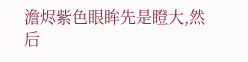澹烬紫色眼眸先是瞪大,然后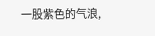一股紫色的气浪,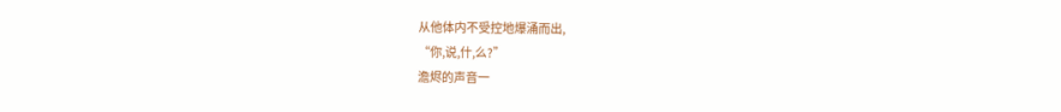从他体内不受控地爆涌而出,
“你,说,什,么?”
澹烬的声音一